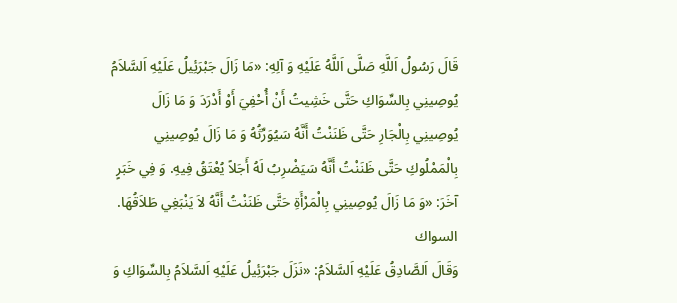قَالَ رَسُولُ اَللَّهِ صَلَّى اَللَّهُ عَلَيْهِ وَ آلِهِ: «مَا زَالَ جَبْرَئِيلُ عَلَيْهِ اَلسَّلاَمُ يُوصِينِي بِالسِّوَاكِ حَتَّى خَشِيتُ أَنْ أُحْفِيَ أَوْ أَدْرَدَ وَ مَا زَالَ يُوصِينِي بِالْجَارِ حَتَّى ظَنَنْتُ أَنَّهُ سَيُوَرِّثُهُ وَ مَا زَالَ يُوصِينِي بِالْمَمْلُوكِ حَتَّى ظَنَنْتُ أَنَّهُ سَيَضْرِبُ لَهُ أَجَلاً يُعْتَقُ فِيهِ. وَ فِي خَبَرٍ آخَرَ: «وَ مَا زَالَ يُوصِينِي بِالْمَرْأَةِ حَتَّى ظَنَنْتُ أَنَّهُ لاَ يَنْبَغِي طَلاَقُهَا.
السواك
وَقَالَ اَلصَّادِقُ عَلَيْهِ اَلسَّلاَمُ: «نَزَلَ جَبْرَئِيلُ عَلَيْهِ اَلسَّلاَمُ بِالسِّوَاكِ وَ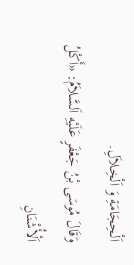اَلْحِجَامَةِ وَ اَلْخِلاَلِ.
وَقَالَ مُوسَى بْنُ جَعْفَرٍ عَلَيْهِ اَلسَّلاَمُ: «أَكْلُ اَلْأُشْنَانِ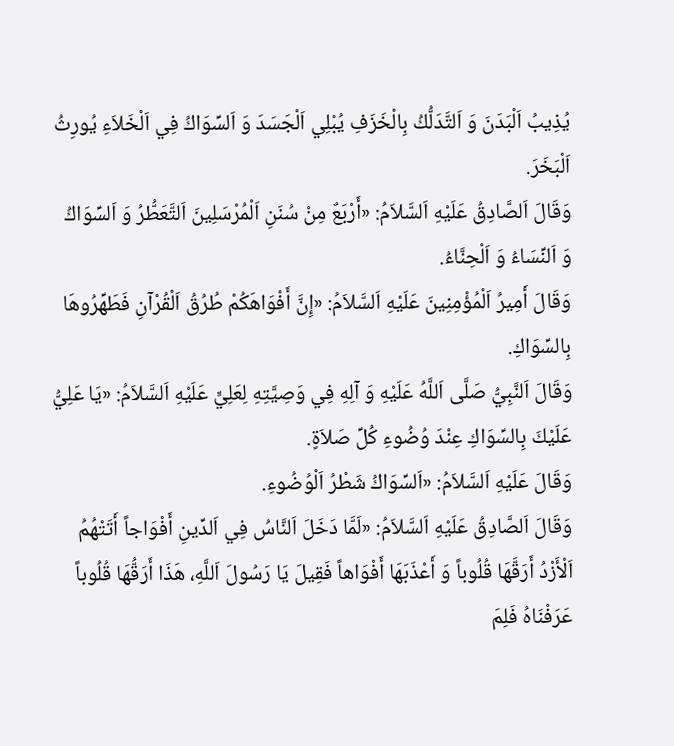يُذِيبُ اَلْبَدَنَ وَ اَلتَّدَلُّكُ بِالْخَزَفِ يُبْلِي اَلْجَسَدَ وَ اَلسِّوَاكُ فِي اَلْخَلاَءِ يُورِثُ اَلْبَخَرَ.
وَقَالَ اَلصَّادِقُ عَلَيْهِ اَلسَّلاَمُ: «أَرْبَعٌ مِنْ سُنَنِ اَلْمُرْسَلِينَ اَلتَّعَطُّرُ وَ اَلسِّوَاكُ وَ اَلنِّسَاءُ وَ اَلْحِنَّاءُ.
وَقَالَ أَمِيرُ اَلْمُؤْمِنِينَ عَلَيْهِ اَلسَّلاَمُ: «إِنَّ أَفْوَاهَكُمْ طُرُقُ اَلْقُرْآنِ فَطَهِّرُوهَا بِالسِّوَاكِ.
وَقَالَ اَلنَّبِيُّ صَلَّى اَللَّهُ عَلَيْهِ وَ آلِهِ فِي وَصِيَّتِهِ لِعَلِيٍّ عَلَيْهِ اَلسَّلاَمُ: «يَا عَلِيُّ عَلَيْكَ بِالسِّوَاكِ عِنْدَ وُضُوءِ كُلِّ صَلاَةٍ.
وَقَالَ عَلَيْهِ اَلسَّلاَمُ: «اَلسِّوَاكُ شَطْرُ اَلْوُضُوءِ.
وَقَالَ اَلصَّادِقُ عَلَيْهِ اَلسَّلاَمُ: «لَمَّا دَخَلَ اَلنَّاسُ فِي اَلدِّينِ أَفْوَاجاً أَتَتْهُمُ اَلْأَزْدُ أَرَقَّهَا قُلُوباً وَ أَعْذَبَهَا أَفْوَاهاً فَقِيلَ يَا رَسُولَ اَللَّهِ، هَذَا أَرَقُّهَا قُلُوباً عَرَفْنَاهُ فَلِمَ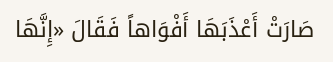صَارَتْ أَعْذَبَهَا أَفْوَاهاً فَقَالَ «إِنَّهَا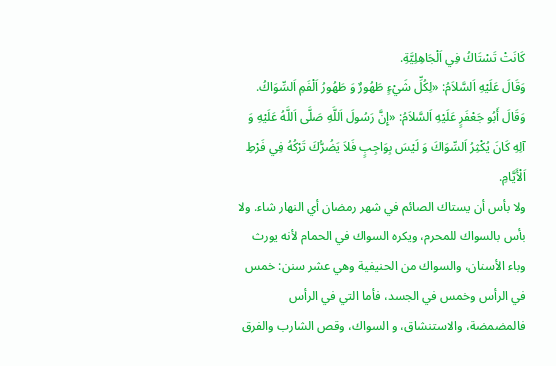كَانَتْ تَسْتَاكُ فِي اَلْجَاهِلِيَّةِ.
وَقَالَ عَلَيْهِ اَلسَّلاَمُ: «لِكُلِّ شَيْءٍ طَهُورٌ وَ طَهُورُ اَلْفَمِ اَلسِّوَاكُ.
وَقَالَ أَبُو جَعْفَرٍ عَلَيْهِ اَلسَّلاَمُ: «إِنَّ رَسُولَ اَللَّهِ صَلَّى اَللَّهُ عَلَيْهِ وَ آلِهِ كَانَ يُكْثِرُ اَلسِّوَاكَ وَ لَيْسَ بِوَاجِبٍ فَلاَ يَضُرُّكَ تَرْكُهُ فِي فَرْطِ اَلْأَيَّامِ.
ولا بأس أن يستاك الصائم في شهر رمضان أي النهار شاء. ولا بأس بالسواك للمحرم، ويكره السواك في الحمام لأنه يورث وباء الأسنان، والسواك من الحنيفية وهي عشر سنن: خمس في الرأس وخمس في الجسد، فأما التي في الرأس فالمضمضة، والاستنشاق، و السواك، وقص الشارب والفرق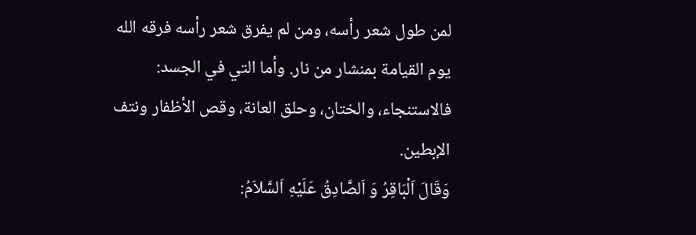لمن طول شعر رأسه، ومن لم يفرق شعر رأسه فرقه الله يوم القيامة بمنشار من نار. وأما التي في الجسد: فالاستنجاء، والختان، وحلق العانة، وقص الأظفار ونتف الإبطين.
وَقَالَ اَلْبَاقِرُ وَ اَلصَّادِقُ عَلَيْهِ اَلسَّلاَمُ: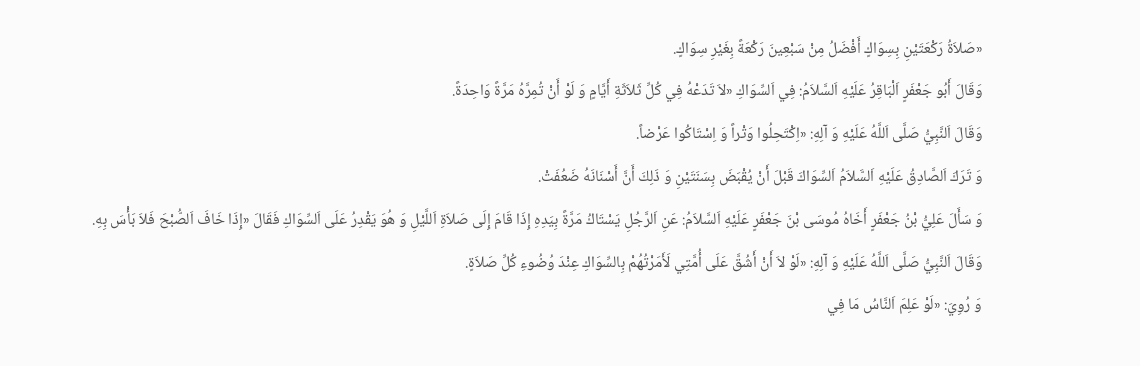«صَلاَةُ رَكْعَتَيْنِ بِسِوَاكٍ أَفْضَلُ مِنْ سَبْعِينَ رَكْعَةً بِغَيْرِ سِوَاكٍ.
وَقَالَ أَبُو جَعْفَرٍ اَلْبَاقِرُ عَلَيْهِ اَلسَّلاَمُ: فِي اَلسِّوَاكِ «لاَ تَدَعْهُ فِي كُلِّ ثَلاَثَةِ أَيَّامٍ وَ لَوْ أَنْ تُمِرَّهُ مَرَّةً وَاحِدَةً.
وَقَالَ اَلنَّبِيُّ صَلَّى اَللَّهُ عَلَيْهِ وَ آلِهِ: «اِكْتَحِلُوا وَتْراً وَ اِسْتَاكُوا عَرْضاً.
وَ تَرَكَ اَلصَّادِقُ عَلَيْهِ اَلسَّلاَمُ اَلسِّوَاكَ قَبْلَ أَنْ يُقْبَضَ بِسَنَتَيْنِ وَ ذَلِكَ أَنَّ أَسْنَانَهُ ضَعُفَتْ.
وَ سَأَلَ عَلِيُّ بْنُ جَعْفَرٍ أَخَاهُ مُوسَى بْنَ جَعْفَرٍ عَلَيْهِ اَلسَّلاَمُ: عَنِ اَلرَّجُلِ يَسْتَاكُ مَرَّةً بِيَدِهِ إِذَا قَامَ إِلَى صَلاَةِ اَللَّيْلِ وَ هُوَ يَقْدِرُ عَلَى اَلسِّوَاكِ فَقَالَ «إِذَا خَافَ اَلصُّبْحَ فَلاَ بَأْسَ بِهِ.
وَقَالَ اَلنَّبِيُّ صَلَّى اَللَّهُ عَلَيْهِ وَ آلِهِ: «لَوْ لاَ أَنْ أَشُقَّ عَلَى أُمَّتِي لَأَمَرْتُهُمْ بِالسِّوَاكِ عِنْدَ وُضُوءِ كُلِّ صَلاَةٍ.
وَ رُوِيَ: «لَوْ عَلِمَ اَلنَّاسُ مَا فِي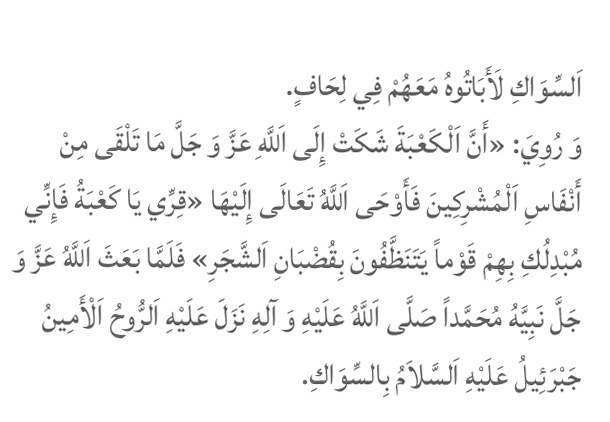اَلسِّوَاكِ لَأَبَاتُوهُ مَعَهُمْ فِي لِحَافٍ.
وَ رُوِيَ: «أَنَّ اَلْكَعْبَةَ شَكَتْ إِلَى اَللَّهِ عَزَّ وَ جَلَّ مَا تَلْقَى مِنْ أَنْفَاسِ اَلْمُشْرِكِينَ فَأَوْحَى اَللَّهُ تَعَالَى إِلَيْهَا «قِرِّي يَا كَعْبَةُ فَإِنِّي مُبْدِلُكِ بِهِمْ قَوْماً يَتَنَظَّفُونَ بِقُضْبَانِ اَلشَّجَرِ» فَلَمَّا بَعَثَ اَللَّهُ عَزَّ وَ جَلَّ نَبِيَّهُ مُحَمَّداً صَلَّى اَللَّهُ عَلَيْهِ وَ آلِهِ نَزَلَ عَلَيْهِ اَلرُّوحُ اَلْأَمِينُ جَبْرَئِيلُ عَلَيْهِ اَلسَّلاَمُ بِالسِّوَاكِ.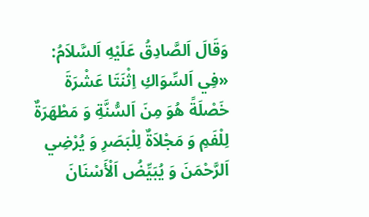وَقَالَ اَلصَّادِقُ عَلَيْهِ اَلسَّلاَمُ: «فِي اَلسِّوَاكِ اِثْنَتَا عَشْرَةَ خَصْلَةً هُوَ مِنَ اَلسُّنَّةِ وَ مَطْهَرَةٌ لِلْفَمِ وَ مَجْلاَةٌ لِلْبَصَرِ وَ يُرْضِي اَلرَّحْمَنَ وَ يُبَيِّضُ اَلْأَسْنَانَ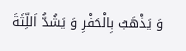وَ يَذْهَبُ بِالْحَفْرِ وَ يَشُدُّ اَللِّثَةَ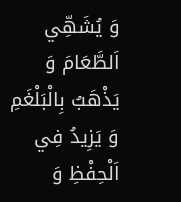وَ يُشَهِّي اَلطَّعَامَ وَ يَذْهَبُ بِالْبَلْغَمِ وَ يَزِيدُ فِي اَلْحِفْظِ وَ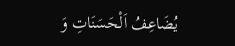يُضَاعِفُ اَلْحَسَنَاتِ وَ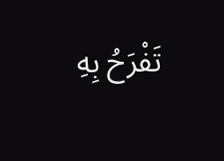تَفْرَحُ بِهِ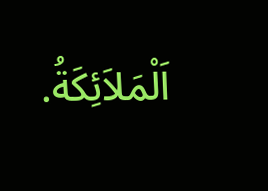اَلْمَلاَئِكَةُ.